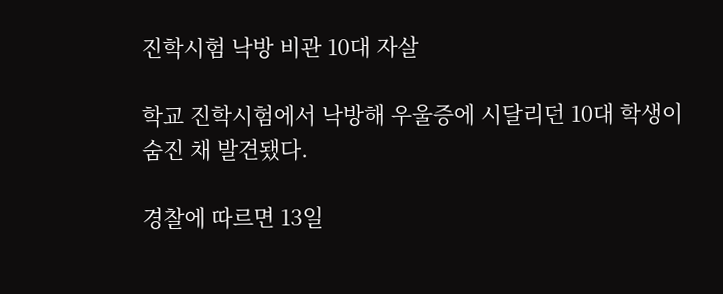진학시험 낙방 비관 10대 자살

학교 진학시험에서 낙방해 우울증에 시달리던 10대 학생이 숨진 채 발견됐다.

경찰에 따르면 13일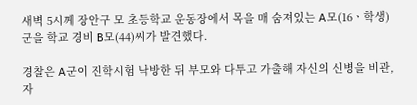새벽 5시께 장안구 모 초등학교 운동장에서 목을 매 숨져있는 A모(16ㆍ학생)군을 학교 경비 B모(44)씨가 발견했다.

경찰은 A군이 진학시험 낙방한 뒤 부모와 다투고 가출해 자신의 신병을 비관, 자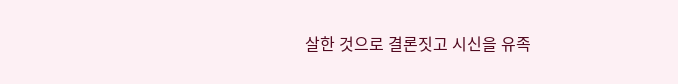살한 것으로 결론짓고 시신을 유족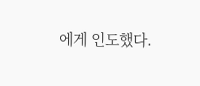에게 인도했다.